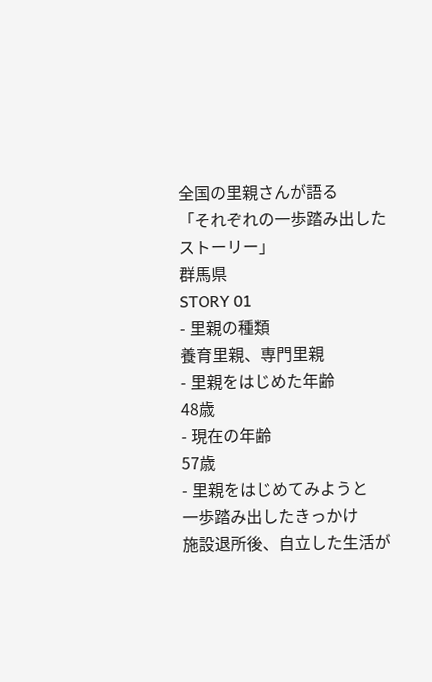全国の里親さんが語る
「それぞれの一歩踏み出したストーリー」
群馬県
STORY 01
- 里親の種類
養育里親、専門里親
- 里親をはじめた年齢
48歳
- 現在の年齢
57歳
- 里親をはじめてみようと
一歩踏み出したきっかけ
施設退所後、自立した生活が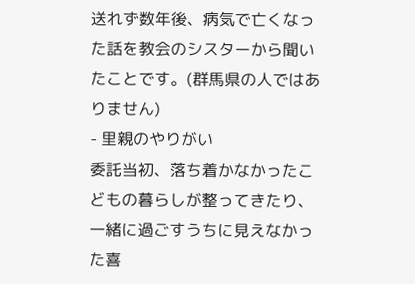送れず数年後、病気で亡くなった話を教会のシスターから聞いたことです。(群馬県の人ではありません)
- 里親のやりがい
委託当初、落ち着かなかったこどもの暮らしが整ってきたり、一緒に過ごすうちに見えなかった喜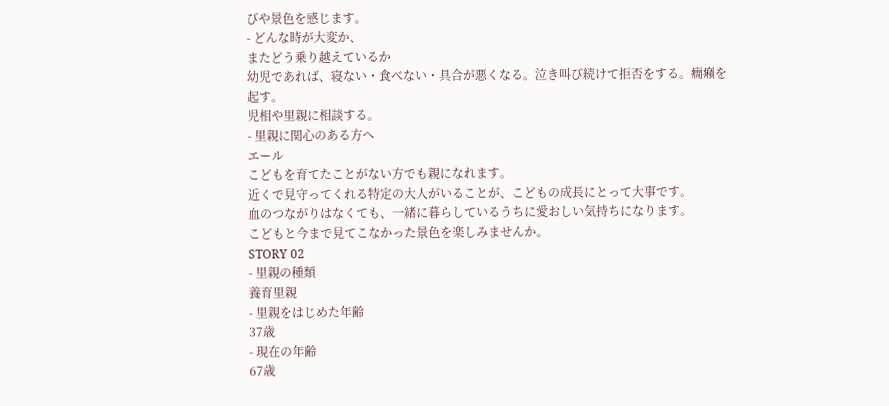びや景色を感じます。
- どんな時が大変か、
またどう乗り越えているか
幼児であれば、寝ない・食べない・具合が悪くなる。泣き叫び続けて拒否をする。癇癪を起す。
児相や里親に相談する。
- 里親に関心のある方へ
エール
こどもを育てたことがない方でも親になれます。
近くで見守ってくれる特定の大人がいることが、こどもの成長にとって大事です。
血のつながりはなくても、一緒に暮らしているうちに愛おしい気持ちになります。
こどもと今まで見てこなかった景色を楽しみませんか。
STORY 02
- 里親の種類
養育里親
- 里親をはじめた年齢
37歳
- 現在の年齢
67歳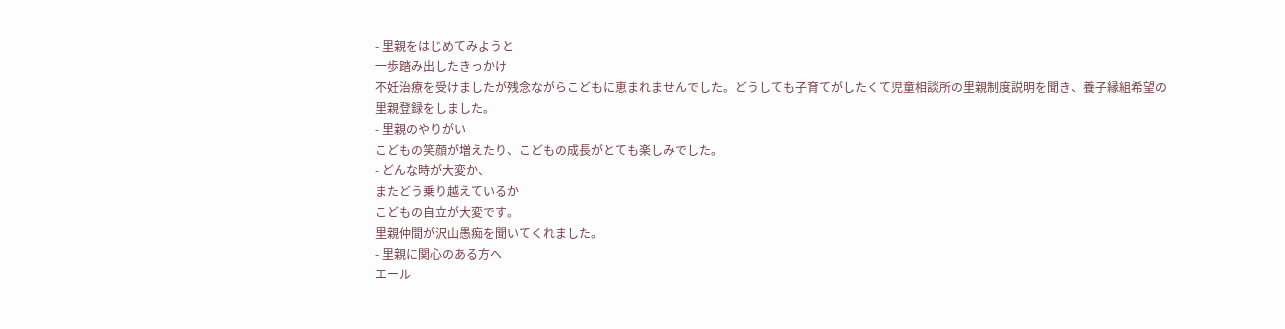- 里親をはじめてみようと
一歩踏み出したきっかけ
不妊治療を受けましたが残念ながらこどもに恵まれませんでした。どうしても子育てがしたくて児童相談所の里親制度説明を聞き、養子縁組希望の里親登録をしました。
- 里親のやりがい
こどもの笑顔が増えたり、こどもの成長がとても楽しみでした。
- どんな時が大変か、
またどう乗り越えているか
こどもの自立が大変です。
里親仲間が沢山愚痴を聞いてくれました。
- 里親に関心のある方へ
エール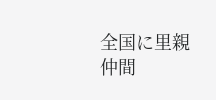全国に里親仲間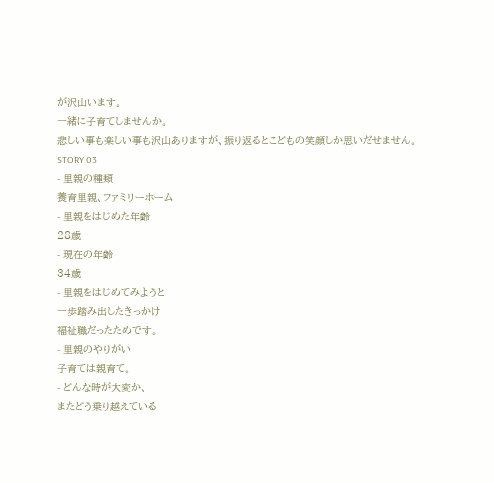が沢山います。
一緒に子育てしませんか。
悲しい事も楽しい事も沢山ありますが、振り返るとこどもの笑顔しか思いだせません。
STORY 03
- 里親の種類
養育里親、ファミリーホーム
- 里親をはじめた年齢
28歳
- 現在の年齢
34歳
- 里親をはじめてみようと
一歩踏み出したきっかけ
福祉職だったためです。
- 里親のやりがい
子育ては親育て。
- どんな時が大変か、
またどう乗り越えている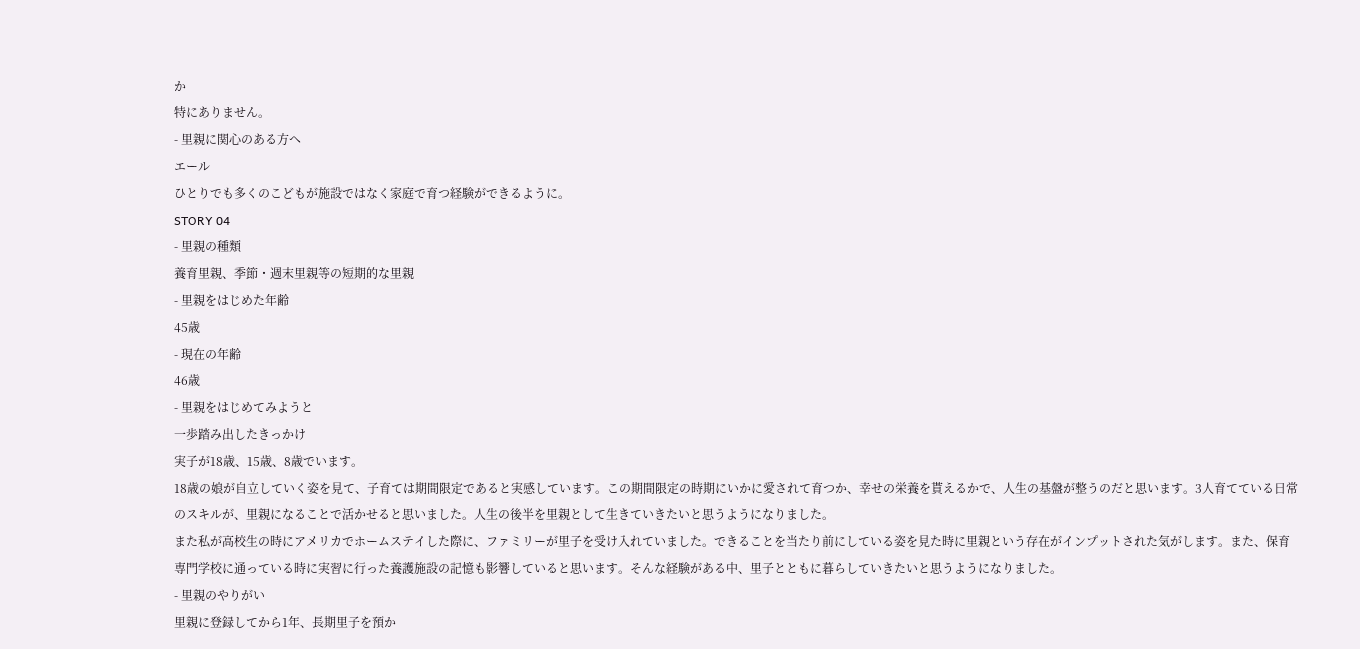か
特にありません。
- 里親に関心のある方へ
エール
ひとりでも多くのこどもが施設ではなく家庭で育つ経験ができるように。
STORY 04
- 里親の種類
養育里親、季節・週末里親等の短期的な里親
- 里親をはじめた年齢
45歳
- 現在の年齢
46歳
- 里親をはじめてみようと
一歩踏み出したきっかけ
実子が18歳、15歳、8歳でいます。
18歳の娘が自立していく姿を見て、子育ては期間限定であると実感しています。この期間限定の時期にいかに愛されて育つか、幸せの栄養を貰えるかで、人生の基盤が整うのだと思います。3人育てている日常のスキルが、里親になることで活かせると思いました。人生の後半を里親として生きていきたいと思うようになりました。
また私が高校生の時にアメリカでホームステイした際に、ファミリーが里子を受け入れていました。できることを当たり前にしている姿を見た時に里親という存在がインプットされた気がします。また、保育専門学校に通っている時に実習に行った養護施設の記憶も影響していると思います。そんな経験がある中、里子とともに暮らしていきたいと思うようになりました。
- 里親のやりがい
里親に登録してから1年、長期里子を預か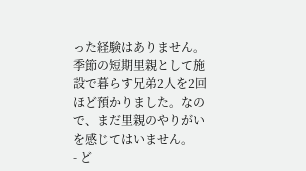った経験はありません。
季節の短期里親として施設で暮らす兄弟2人を2回ほど預かりました。なので、まだ里親のやりがいを感じてはいません。
- ど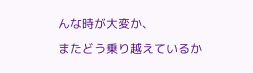んな時が大変か、
またどう乗り越えているか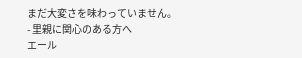まだ大変さを味わっていません。
- 里親に関心のある方へ
エール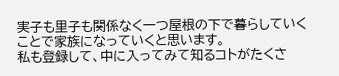実子も里子も関係なく一つ屋根の下で暮らしていくことで家族になっていくと思います。
私も登録して、中に入ってみて知るコトがたくさ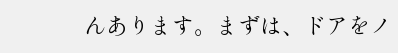んあります。まずは、ドアをノ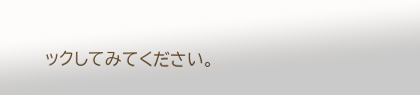ックしてみてください。